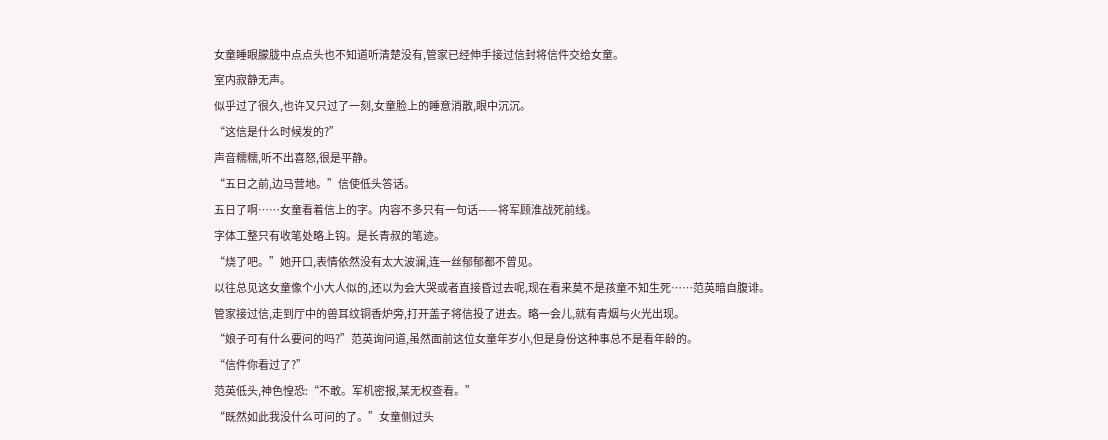女童睡眼朦胧中点点头也不知道听清楚没有,管家已经伸手接过信封将信件交给女童。
室内寂静无声。
似乎过了很久,也许又只过了一刻,女童脸上的睡意消散,眼中沉沉。
“这信是什么时候发的?”
声音糯糯,听不出喜怒,很是平静。
“五日之前,边马营地。”信使低头答话。
五日了啊……女童看着信上的字。内容不多只有一句话——将军顾淮战死前线。
字体工整只有收笔处略上钩。是长青叔的笔迹。
“烧了吧。”她开口,表情依然没有太大波澜,连一丝郁郁都不曾见。
以往总见这女童像个小大人似的,还以为会大哭或者直接昏过去呢,现在看来莫不是孩童不知生死……范英暗自腹诽。
管家接过信,走到厅中的兽耳纹铜香炉旁,打开盖子将信投了进去。略一会儿,就有青烟与火光出现。
“娘子可有什么要问的吗?”范英询问道,虽然面前这位女童年岁小,但是身份这种事总不是看年龄的。
“信件你看过了?”
范英低头,神色惶恐:“不敢。军机密报,某无权查看。”
“既然如此我没什么可问的了。”女童侧过头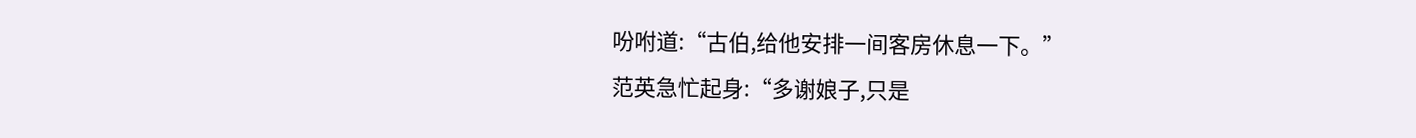吩咐道:“古伯,给他安排一间客房休息一下。”
范英急忙起身:“多谢娘子,只是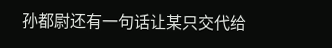孙都尉还有一句话让某只交代给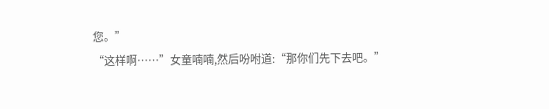您。”
“这样啊……”女童喃喃,然后吩咐道:“那你们先下去吧。”